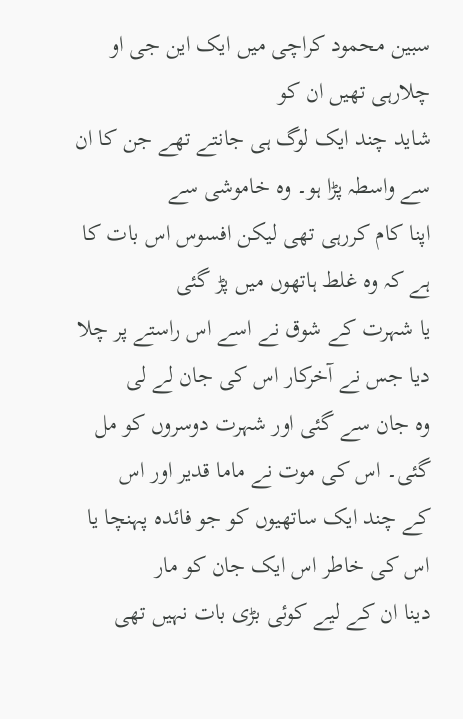سبین محمود کراچی میں ایک این جی او چلارہی تھیں ان کو
شاید چند ایک لوگ ہی جانتے تھے جن کا ان سے واسطہ پڑا ہو۔ وہ خاموشی سے
اپنا کام کررہی تھی لیکن افسوس اس بات کا ہے کہ وہ غلط ہاتھوں میں پڑ گئی
یا شہرت کے شوق نے اسے اس راستے پر چلا دیا جس نے آخرکار اس کی جان لے لی
وہ جان سے گئی اور شہرت دوسروں کو مل گئی۔ اس کی موت نے ماما قدیر اور اس
کے چند ایک ساتھیوں کو جو فائدہ پہنچا یا اس کی خاطر اس ایک جان کو مار
دینا ان کے لیے کوئی بڑی بات نہیں تھی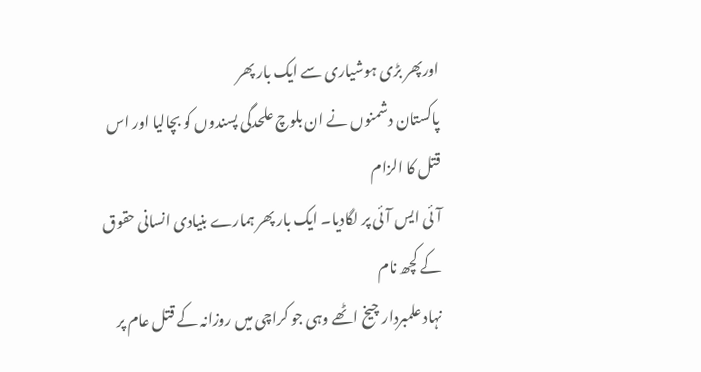اورپھر بڑی ہوشیاری سے ایک بار پھر
پاکستان دشمنوں نے ان بلوچ علحدگی پسندوں کو بچالیا اور اس قتل کا الزام
آئی ایس آئی پر لگادیا۔ ایک بار پھر ہمارے بنیادی انسانی حقوق کے کچھ نام
نہاد علمبردار چیخ اٹھے وہی جو کراچی میں روزانہ کے قتل عام پر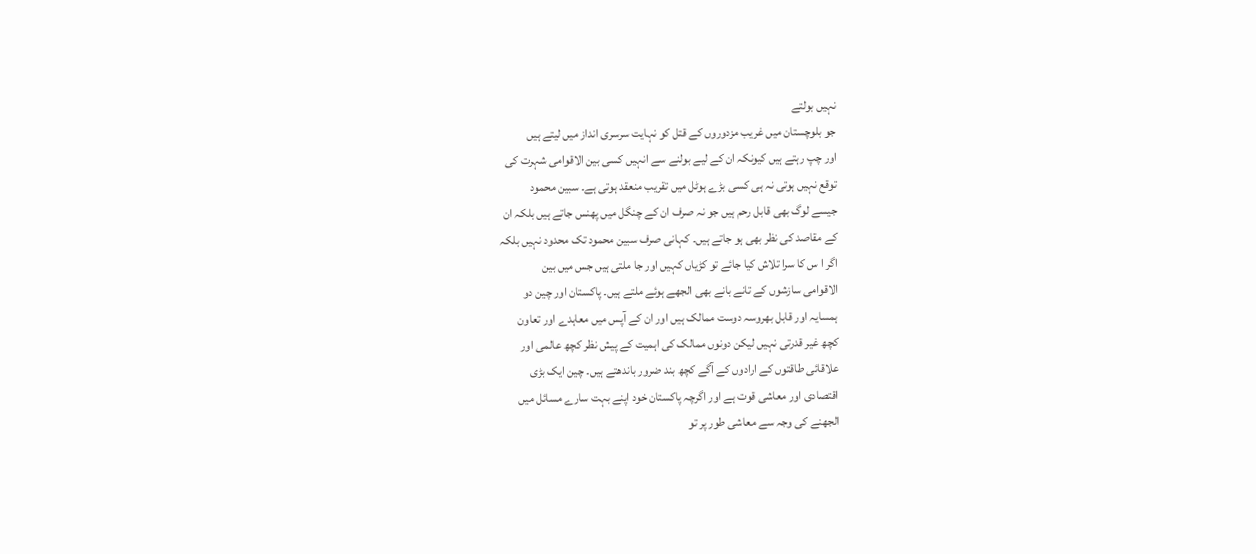نہیں بولتے
جو بلوچستان میں غریب مزدوروں کے قتل کو نہایت سرسری انداز میں لیتے ہیں
اور چپ رہتے ہیں کیونکہ ان کے لیے بولنے سے انہیں کسی بین الاقوامی شہرت کی
توقع نہیں ہوتی نہ ہی کسی بڑے ہوٹل میں تقریب منعقد ہوتی ہے۔ سبین محمود
جیسے لوگ بھی قابل رحم ہیں جو نہ صرف ان کے چنگل میں پھنس جاتے ہیں بلکہ ان
کے مقاصد کی نظر بھی ہو جاتے ہیں۔ کہانی صرف سبین محمود تک محدود نہیں بلکہ
اگر ا س کا سرا تلاش کیا جائے تو کڑیاں کہیں اور جا ملتی ہیں جس میں بین
الاقوامی سازشوں کے تانے بانے بھی الجھے ہوئے ملتے ہیں۔ پاکستان اور چین دو
ہمسایہ اور قابل بھروسہ دوست ممالک ہیں اور ان کے آپس میں معاہدے اور تعاون
کچھ غیر قدرتی نہیں لیکن دونوں ممالک کی اہمیت کے پیش نظر کچھ عالمی اور
علاقائی طاقتوں کے ارادوں کے آگے کچھ بند ضرور باندھتے ہیں۔ چین ایک بڑی
اقتصادی اور معاشی قوت ہے اور اگرچہ پاکستان خود اپنے بہت سارے مسائل میں
الجھنے کی وجہ سے معاشی طور پر تو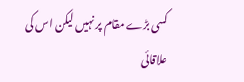کسی بڑے مقام پر نہیں لیکن اس کی علاقائی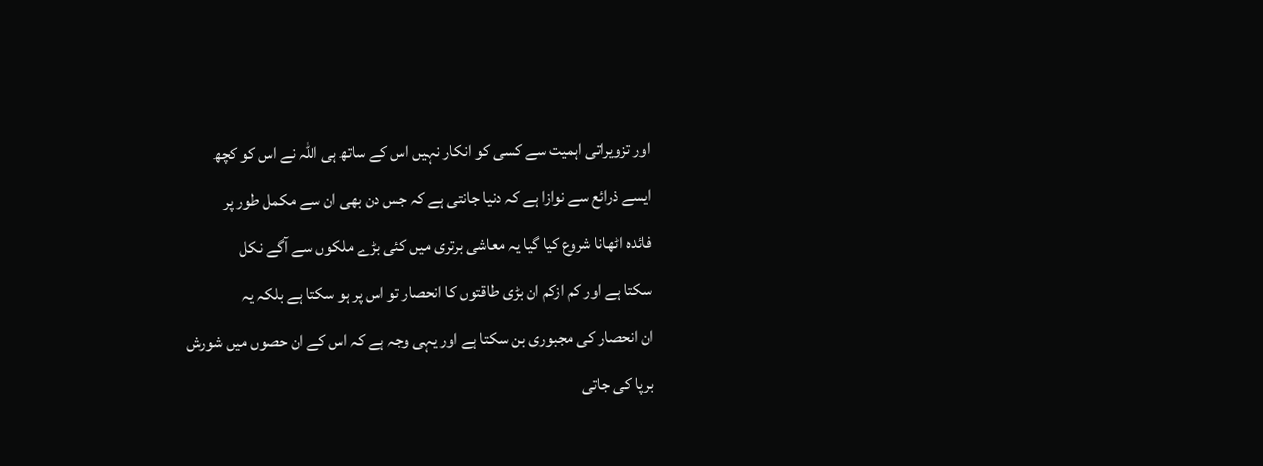اور تزویراتی اہمیت سے کسی کو انکار نہیں اس کے ساتھ ہی اللہ نے اس کو کچھ
ایسے ذرائع سے نوازا ہے کہ دنیا جانتی ہے کہ جس دن بھی ان سے مکمل طور پر
فائدہ اٹھانا شروع کیا گیا یہ معاشی برتری میں کئی بڑے ملکوں سے آگے نکل
سکتا ہے اور کم ازکم ان بڑی طاقتوں کا انحصار تو اس پر ہو سکتا ہے بلکہ یہ
ان انحصار کی مجبوری بن سکتا ہے اور یہی وجہ ہے کہ اس کے ان حصوں میں شورش
برپا کی جاتی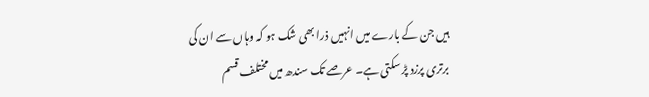ہیں جن کے بارے میں انہیں ذرا بھی شک ہو کہ وہاں سے ان کی
برتری پرزد پڑ سکتی ہے۔ عرصے تک سندھ میں مختلف قسم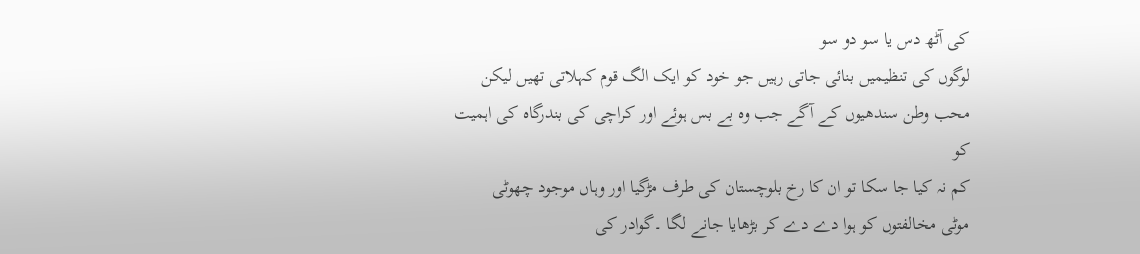کی آٹھ دس یا سو دو سو
لوگوں کی تنظیمیں بنائی جاتی رہیں جو خود کو ایک الگ قوم کہلاتی تھیں لیکن
محب وطن سندھیوں کے آگے جب وہ بے بس ہوئے اور کراچی کی بندرگاہ کی اہمیت کو
کم نہ کیا جا سکا تو ان کا رخ بلوچستان کی طرف مڑگیا اور وہاں موجود چھوٹی
موٹی مخالفتوں کو ہوا دے دے کر بڑھایا جانے لگا ۔گوادر کی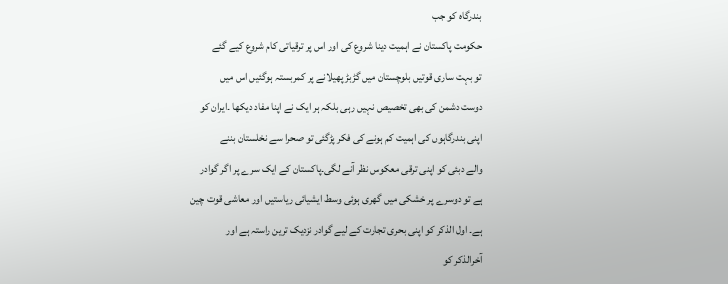بندرگاہ کو جب
حکومت پاکستان نے اہمیت دینا شروع کی اور اس پر ترقیاتی کام شروع کیے گئے
تو بہت ساری قوتیں بلوچستان میں گڑبڑ پھیلانے پر کمربستہ ہوگئیں اس میں
دوست دشمن کی بھی تخصیص نہیں رہی بلکہ ہر ایک نے اپنا مفاد دیکھا ۔ایران کو
اپنی بندرگاہوں کی اہمیت کم ہونے کی فکر پڑگئی تو صحرا سے نخلستان بننے
والے دبئی کو اپنی ترقی معکوس نظر آنے لگی۔پاکستان کے ایک سرے پر اگر گوادر
ہے تو دوسرے پر خشکی میں گھری ہوئی وسط ایشیائی ریاستیں اور معاشی قوت چین
ہے۔ اول الذکر کو اپنی بحری تجارت کے لیے گوادر نزدیک ترین راستہ ہے اور
آخرالذکر کو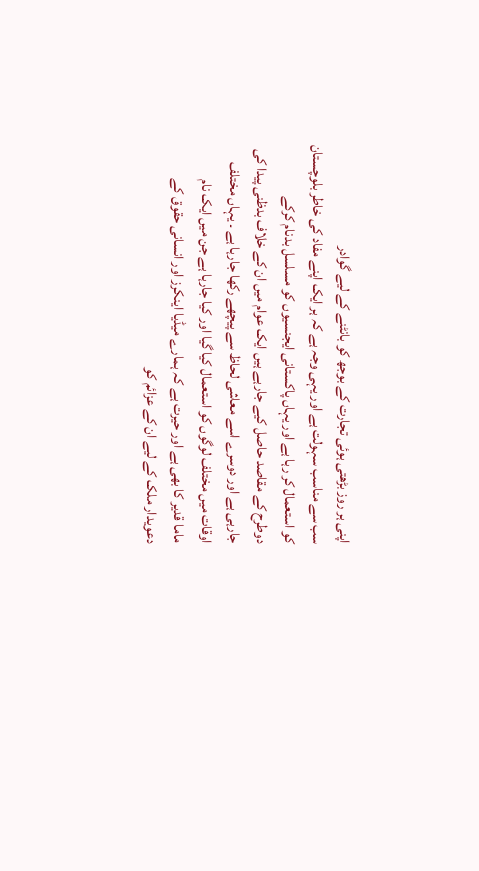اپنی ہر روز بڑھتی ہوئی تجارت کے بوجھ کو بانٹنے کے لیے گوادر
سب سے مناسب سہولت ہے اور یہی وجہ ہے کہ ہر ایک اپنے مفاد کی خاطر بلوچستان
کو استعمال کر رہا ہے اور یہاں پاکستانی ایجنسیوں کو مسلسل بدنام کرکے
دوطرح کے مقاصد حاصل کیے جارہے ہیں ایک عوام میں ان کے خلاف بدظنی پیدا کی
جارہی ہے اور دوسرے اسے معاشی لحاظ سے پیچھے رکھا جارہا ہے ۔ یہاں مختلف
اوقات میں مختلف لوگوں کو استعمال کیا گیا اور کیا جارہا ہے جن میں ایک نام
ماما قدیر کا بھی ہے اور حیرت ہے کہ ہمارے میڈیا اینکرز اور انسانی حقوق کے
دعویدار ملک کے لیے ان کے عزائم کو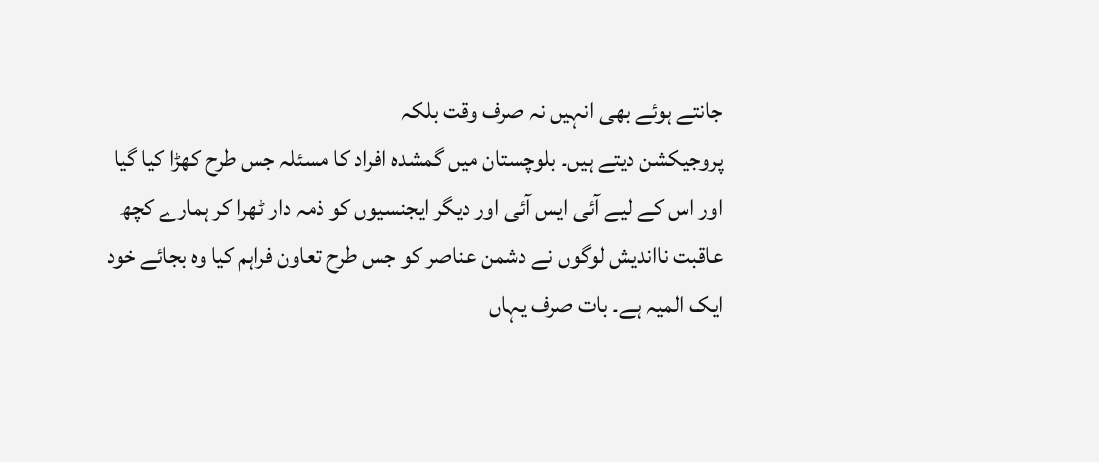جانتے ہوئے بھی انہیں نہ صرف وقت بلکہ
پروجیکشن دیتے ہیں۔ بلوچستان میں گمشدہ افراد کا مسئلہ جس طرح کھڑا کیا گیا
اور اس کے لیے آئی ایس آئی اور دیگر ایجنسیوں کو ذمہ دار ٹھرا کر ہمارے کچھ
عاقبت نااندیش لوگوں نے دشمن عناصر کو جس طرح تعاون فراہم کیا وہ بجائے خود
ایک المیہ ہے۔ بات صرف یہاں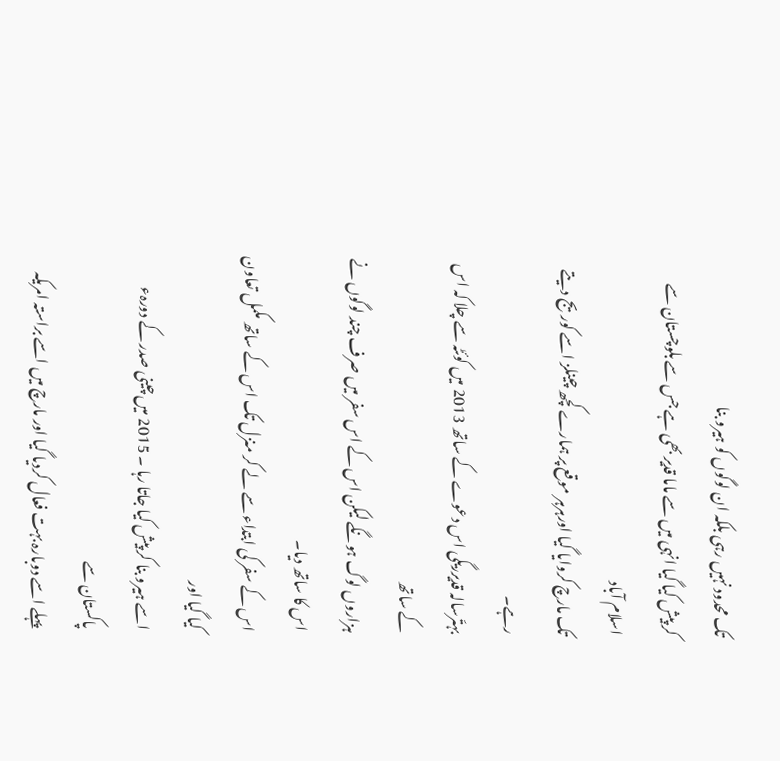تک محدود نہیں رہی بلکہ ان لوگوں کو ہیرو بنا
کر پیش کیا گیا انہی میں سے ماما قدیر بھی ہے جس سے بلوچستان سے اسلام آباد
تک مارچ کروایا گیا اورہرہر موقع پر ہمارے کچھ چینلز اسے کوریج دیتے رہے۔
بہتّرسالہ قدیرریگی اس دعوے کے ساتھ 2013 میں کوئٹہ سے چلا کہ اس کے ساتھ
ہزاروں لوگ ہونگے لیکن اس کے اس سفر میں صرف چند لوگوں نے اس کا ساتھ دیا۔
اس کے سفر کی ابتداء سے لے کر منزل تک اس کے ساتھ مکمل تعاون کیا گیا اور
اسے ہیرو بنا کر پیش کیا جاتا رہا ۔ 2015 میں چینی صدر کے دورہء پاکستان سے
پہلے اسے دوبارہ بہت فعال کردیا گیا اور مارچ میں اسے براستہ امریکہ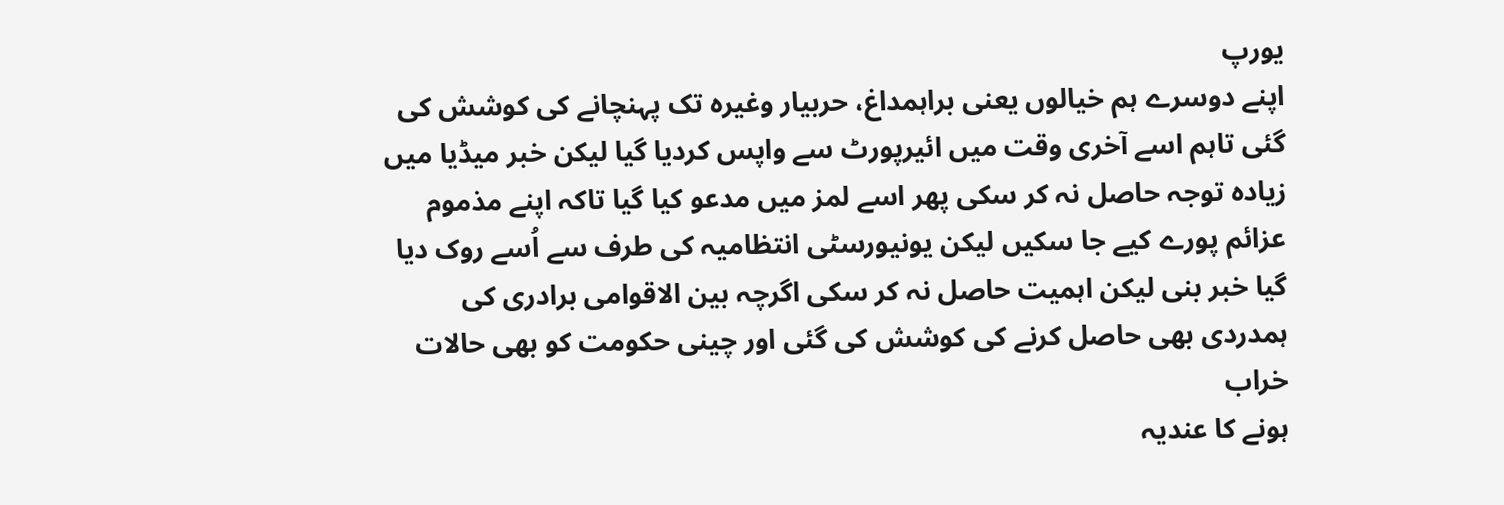یورپ
اپنے دوسرے ہم خیالوں یعنی براہمداغ، حربیار وغیرہ تک پہنچانے کی کوشش کی
گئی تاہم اسے آخری وقت میں ائیرپورٹ سے واپس کردیا گیا لیکن خبر میڈیا میں
زیادہ توجہ حاصل نہ کر سکی پھر اسے لمز میں مدعو کیا گیا تاکہ اپنے مذموم
عزائم پورے کیے جا سکیں لیکن یونیورسٹی انتظامیہ کی طرف سے اُسے روک دیا
گیا خبر بنی لیکن اہمیت حاصل نہ کر سکی اگرچہ بین الاقوامی برادری کی
ہمدردی بھی حاصل کرنے کی کوشش کی گئی اور چینی حکومت کو بھی حالات خراب
ہونے کا عندیہ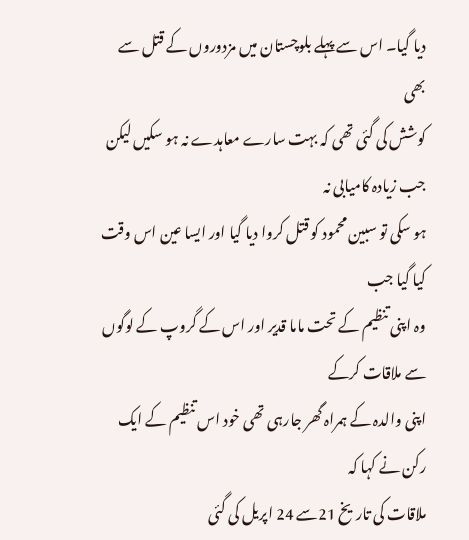دیا گیا۔ اس سے پہلے بلوچستان میں مزدوروں کے قتل سے بھی
کوشش کی گئی تھی کہ بہت سارے معاہدے نہ ہو سکیں لیکن جب زیادہ کامیابی نہ
ہو سکی تو سبین محمود کو قتل کروا دیا گیا اور ایسا عین اس وقت کیا گیا جب
وہ اپنی تنظیم کے تحت ماما قدیر اور اس کے گروپ کے لوگوں سے ملاقات کرکے
اپنی والدہ کے ہمراہ گھر جارہی تھی خود اس تنظیم کے ایک رکن نے کہا کہ
ملاقات کی تاریخ 21سے 24 اپریل کی گئی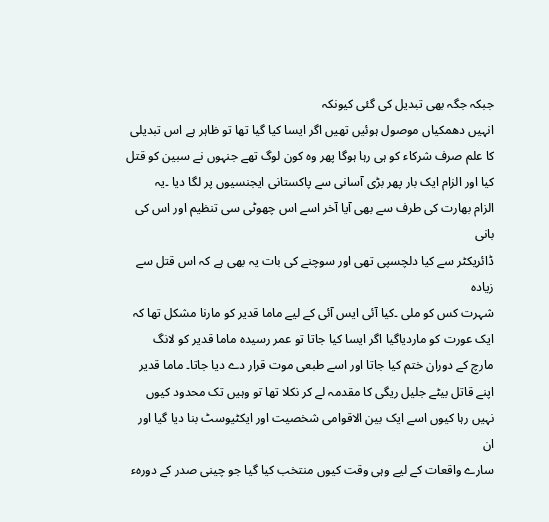جبکہ جگہ بھی تبدیل کی گئی کیونکہ
انہیں دھمکیاں موصول ہوئیں تھیں اگر ایسا کیا گیا تھا تو ظاہر ہے اس تبدیلی
کا علم صرف شرکاء کو ہی رہا ہوگا پھر وہ کون لوگ تھے جنہوں نے سبین کو قتل
کیا اور الزام ایک بار پھر بڑی آسانی سے پاکستانی ایجنسیوں پر لگا دیا ۔یہ
الزام بھارت کی طرف سے بھی آیا آخر اسے اس چھوٹی سی تنظیم اور اس کی بانی
ڈائریکٹر سے کیا دلچسپی تھی اور سوچنے کی بات یہ بھی ہے کہ اس قتل سے زیادہ
شہرت کس کو ملی ۔کیا آئی ایس آئی کے لیے ماما قدیر کو مارنا مشکل تھا کہ
ایک عورت کو ماردیاگیا اگر ایسا کیا جاتا تو عمر رسیدہ ماما قدیر کو لانگ
مارچ کے دوران ختم کیا جاتا اور اسے طبعی موت قرار دے دیا جاتا۔ ماما قدیر
اپنے قاتل بیٹے جلیل ریگی کا مقدمہ لے کر نکلا تھا تو وہیں تک محدود کیوں
نہیں رہا کیوں اسے ایک بین الاقوامی شخصیت اور ایکٹیوسٹ بنا دیا گیا اور ان
سارے واقعات کے لیے وہی وقت کیوں منتخب کیا گیا جو چینی صدر کے دورہء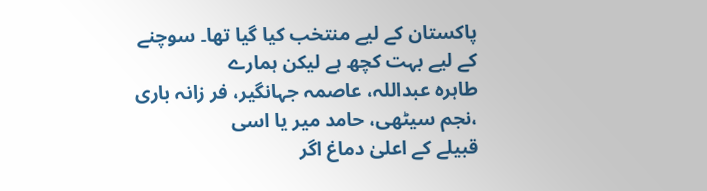پاکستان کے لیے منتخب کیا گیا تھا۔ سوچنے کے لیے بہت کچھ ہے لیکن ہمارے
طاہرہ عبداللہ، عاصمہ جہانگیر، فر زانہ باری ،نجم سیٹھی، حامد میر یا اسی
قبیلے کے اعلیٰ دماغ اگر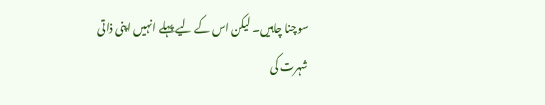سوچنا چاہیں۔ لیکن اس کے لیے پہلے انہیں اپنی ذاتی
شہرت کی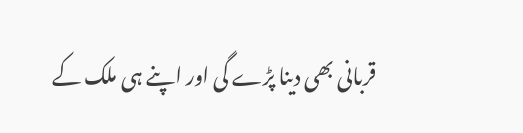قربانی بھی دینا پڑے گی اور اپنے ہی ملک کے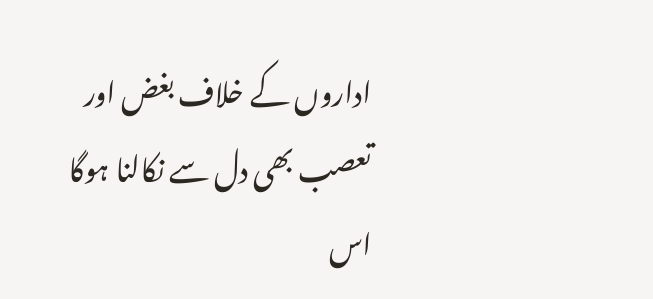اداروں کے خلاف بغض اور
تعصب بھی دل سے نکالنا ہوگا اس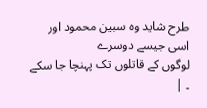طرح شاید وہ سبین محمود اور اسی جیسے دوسرے
لوگوں کے قاتلوں تک پہنچا جا سکے ۔ |